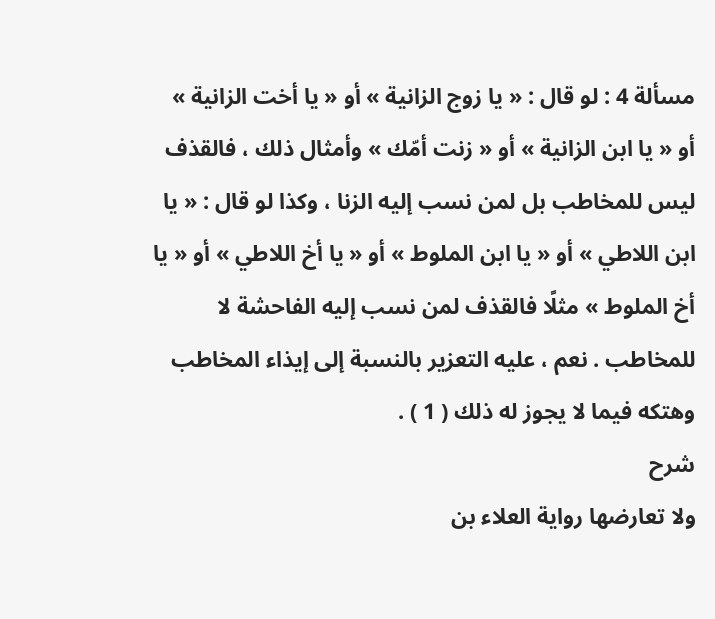مسألة 4 : لو قال : « يا زوج الزانية » أو « يا أخت الزانية » أو « يا ابن الزانية » أو « زنت أمّك » وأمثال ذلك ، فالقذف ليس للمخاطب بل لمن نسب إليه الزنا ، وكذا لو قال : « يا ابن اللاطي » أو « يا ابن الملوط » أو « يا أخ اللاطي » أو « يا أخ الملوط » مثلًا فالقذف لمن نسب إليه الفاحشة لا للمخاطب . نعم ، عليه التعزير بالنسبة إلى إيذاء المخاطب وهتكه فيما لا يجوز له ذلك ( 1 ) .
شرح
ولا تعارضها رواية العلاء بن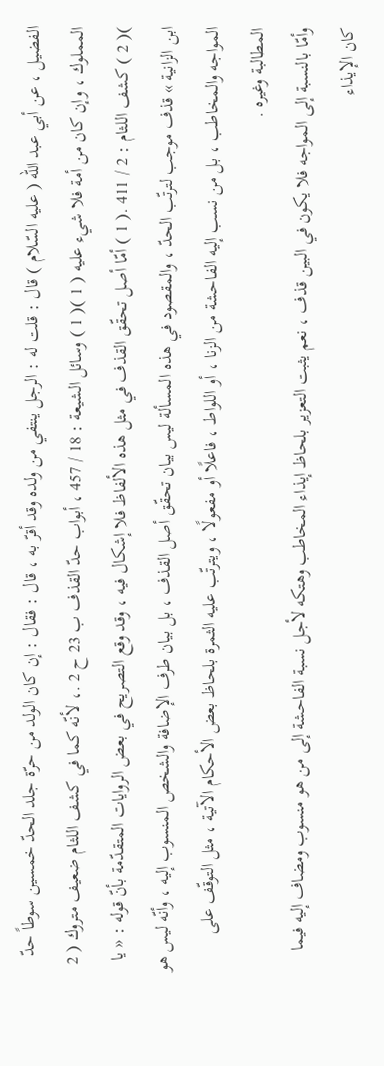الفضيل ، عن أبي عبد الله ( عليه السّلام ) قال : قلت له : الرجل ينتفي من ولده وقد أقرّ به ، قال : فقال : إن كان الولد من حرّة جلد الحدّ خمسين سوطاً حدّ المملوك ، وإن كان من أمة فلا شيء عليه ( 1 )( 1 ) وسائل الشيعة : 18 / 457 ، أبواب حدّ القذف ب 23 ح 2 .، لأنّه كما في كشف اللثام ضعيف متروك ( 2 )( 2 ) كشف اللثام : 2 / 411 .( 1 ) أمّا أصل تحقّق القذف في مثل هذه الألفاظ فلا إشكال فيه ، وقد وقع التصريح في بعض الروايات المتقدّمة بأنّ قوله : « يا ابن الزانية » قذف موجب لترتّب الحدّ ، والمقصود في هذه المسألة ليس بيان تحقّق أصل القذف ، بل بيان طرف الإضافة والشخص المنسوب إليه ، وأنّه ليس هو المواجه والمخاطب ، بل من نسب إليه الفاحشة من الزنا ، أو اللواط ، فاعلًا أو مفعولًا ، ويترتّب عليه الثمرة بلحاظ بعض الأحكام الآتية ، مثل التوقّف على المطالبة وغيره .
وأمّا بالنسبة إلى المواجه فلا يكون في البين قذف ، نعم يثبت التعزير بلحاظ إيذاء المخاطب وهتكه لأجل نسبة الفاحشة إلى من هو منسوب ومضاف إليه فيما كان الإيذاء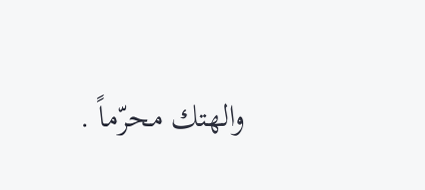والهتك محرّماً .